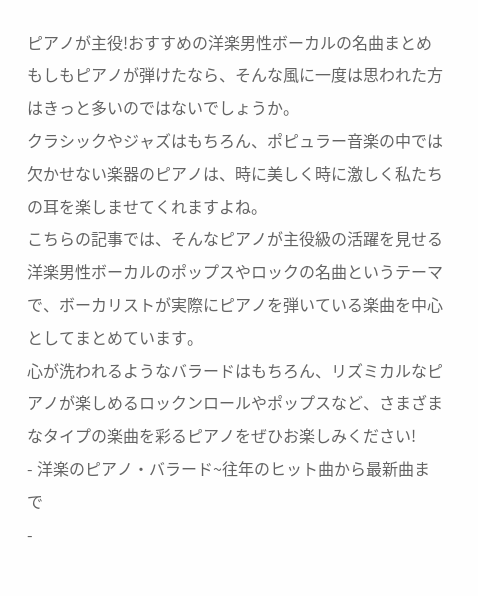ピアノが主役!おすすめの洋楽男性ボーカルの名曲まとめ
もしもピアノが弾けたなら、そんな風に一度は思われた方はきっと多いのではないでしょうか。
クラシックやジャズはもちろん、ポピュラー音楽の中では欠かせない楽器のピアノは、時に美しく時に激しく私たちの耳を楽しませてくれますよね。
こちらの記事では、そんなピアノが主役級の活躍を見せる洋楽男性ボーカルのポップスやロックの名曲というテーマで、ボーカリストが実際にピアノを弾いている楽曲を中心としてまとめています。
心が洗われるようなバラードはもちろん、リズミカルなピアノが楽しめるロックンロールやポップスなど、さまざまなタイプの楽曲を彩るピアノをぜひお楽しみください!
- 洋楽のピアノ・バラード~往年のヒット曲から最新曲まで
-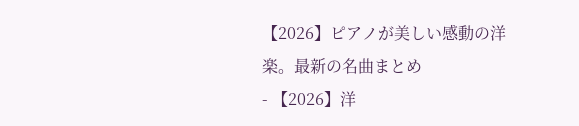【2026】ピアノが美しい感動の洋楽。最新の名曲まとめ
- 【2026】洋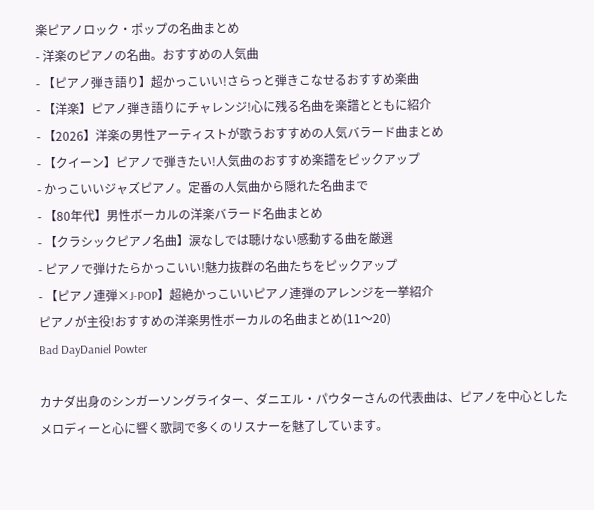楽ピアノロック・ポップの名曲まとめ
- 洋楽のピアノの名曲。おすすめの人気曲
- 【ピアノ弾き語り】超かっこいい!さらっと弾きこなせるおすすめ楽曲
- 【洋楽】ピアノ弾き語りにチャレンジ!心に残る名曲を楽譜とともに紹介
- 【2026】洋楽の男性アーティストが歌うおすすめの人気バラード曲まとめ
- 【クイーン】ピアノで弾きたい!人気曲のおすすめ楽譜をピックアップ
- かっこいいジャズピアノ。定番の人気曲から隠れた名曲まで
- 【80年代】男性ボーカルの洋楽バラード名曲まとめ
- 【クラシックピアノ名曲】涙なしでは聴けない感動する曲を厳選
- ピアノで弾けたらかっこいい!魅力抜群の名曲たちをピックアップ
- 【ピアノ連弾×J-POP】超絶かっこいいピアノ連弾のアレンジを一挙紹介
ピアノが主役!おすすめの洋楽男性ボーカルの名曲まとめ(11〜20)
Bad DayDaniel Powter

カナダ出身のシンガーソングライター、ダニエル・パウターさんの代表曲は、ピアノを中心としたメロディーと心に響く歌詞で多くのリスナーを魅了しています。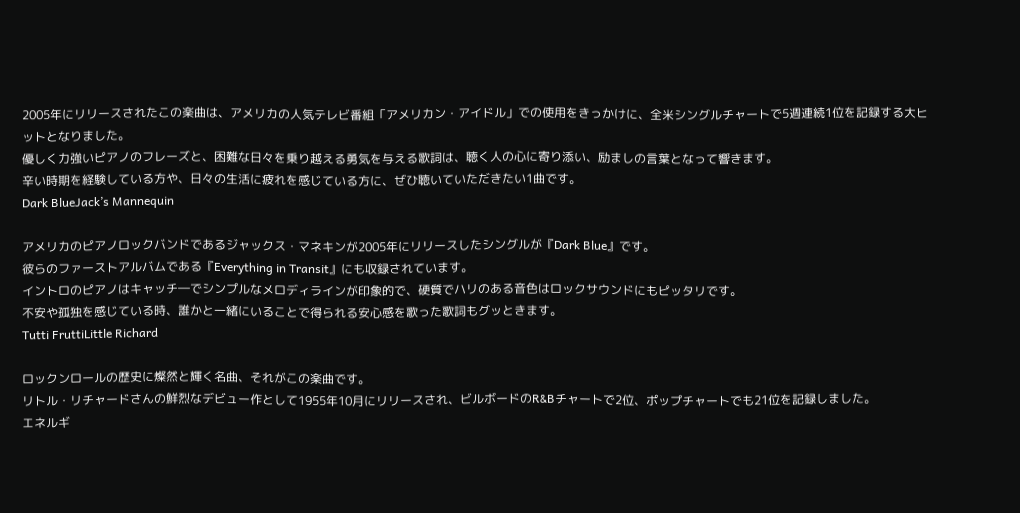2005年にリリースされたこの楽曲は、アメリカの人気テレビ番組「アメリカン・アイドル」での使用をきっかけに、全米シングルチャートで5週連続1位を記録する大ヒットとなりました。
優しく力強いピアノのフレーズと、困難な日々を乗り越える勇気を与える歌詞は、聴く人の心に寄り添い、励ましの言葉となって響きます。
辛い時期を経験している方や、日々の生活に疲れを感じている方に、ぜひ聴いていただきたい1曲です。
Dark BlueJack’s Mannequin

アメリカのピアノロックバンドであるジャックス・マネキンが2005年にリリースしたシングルが『Dark Blue』です。
彼らのファーストアルバムである『Everything in Transit』にも収録されています。
イントロのピアノはキャッチ―でシンプルなメロディラインが印象的で、硬質でハリのある音色はロックサウンドにもピッタリです。
不安や孤独を感じている時、誰かと一緒にいることで得られる安心感を歌った歌詞もグッときます。
Tutti FruttiLittle Richard

ロックンロールの歴史に燦然と輝く名曲、それがこの楽曲です。
リトル・リチャードさんの鮮烈なデビュー作として1955年10月にリリースされ、ビルボードのR&Bチャートで2位、ポップチャートでも21位を記録しました。
エネルギ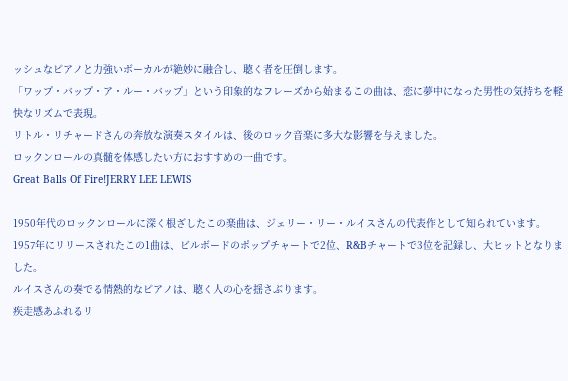ッシュなピアノと力強いボーカルが絶妙に融合し、聴く者を圧倒します。
「ワップ・バップ・ア・ルー・バップ」という印象的なフレーズから始まるこの曲は、恋に夢中になった男性の気持ちを軽快なリズムで表現。
リトル・リチャードさんの奔放な演奏スタイルは、後のロック音楽に多大な影響を与えました。
ロックンロールの真髄を体感したい方におすすめの一曲です。
Great Balls Of Fire!JERRY LEE LEWIS

1950年代のロックンロールに深く根ざしたこの楽曲は、ジェリー・リー・ルイスさんの代表作として知られています。
1957年にリリースされたこの1曲は、ビルボードのポップチャートで2位、R&Bチャートで3位を記録し、大ヒットとなりました。
ルイスさんの奏でる情熱的なピアノは、聴く人の心を揺さぶります。
疾走感あふれるリ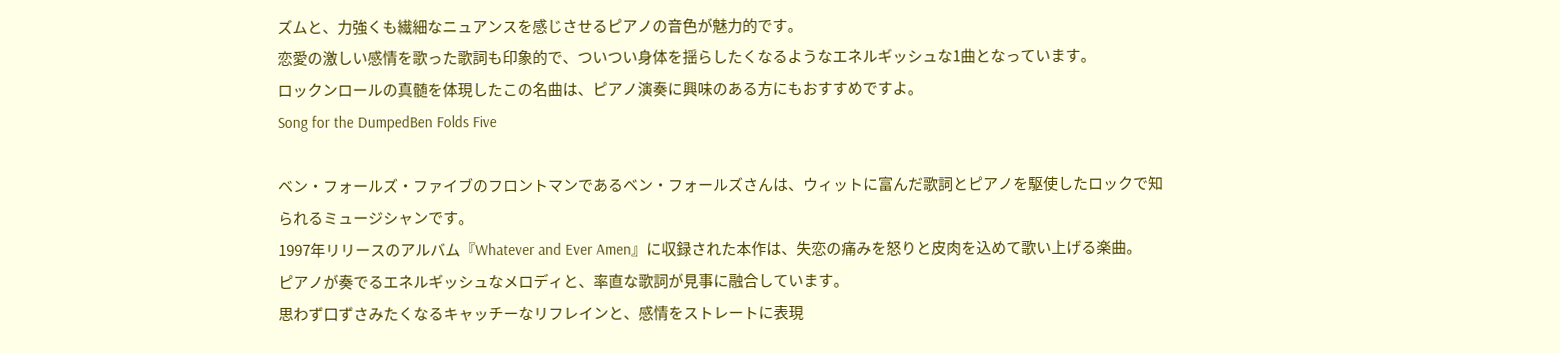ズムと、力強くも繊細なニュアンスを感じさせるピアノの音色が魅力的です。
恋愛の激しい感情を歌った歌詞も印象的で、ついつい身体を揺らしたくなるようなエネルギッシュな1曲となっています。
ロックンロールの真髄を体現したこの名曲は、ピアノ演奏に興味のある方にもおすすめですよ。
Song for the DumpedBen Folds Five

ベン・フォールズ・ファイブのフロントマンであるベン・フォールズさんは、ウィットに富んだ歌詞とピアノを駆使したロックで知られるミュージシャンです。
1997年リリースのアルバム『Whatever and Ever Amen』に収録された本作は、失恋の痛みを怒りと皮肉を込めて歌い上げる楽曲。
ピアノが奏でるエネルギッシュなメロディと、率直な歌詞が見事に融合しています。
思わず口ずさみたくなるキャッチーなリフレインと、感情をストレートに表現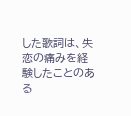した歌詞は、失恋の痛みを経験したことのある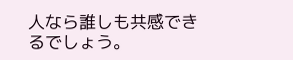人なら誰しも共感できるでしょう。